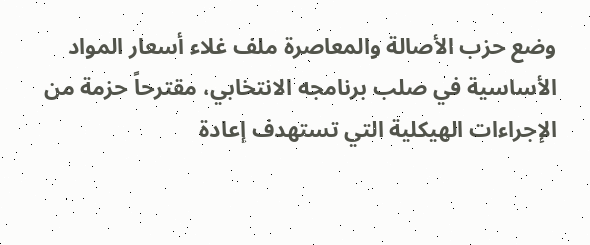وضع حزب الأصالة والمعاصرة ملف غلاء أسعار المواد الأساسية في صلب برنامجه الانتخابي، مقترحاً حزمة من الإجراءات الهيكلية التي تستهدف إعادة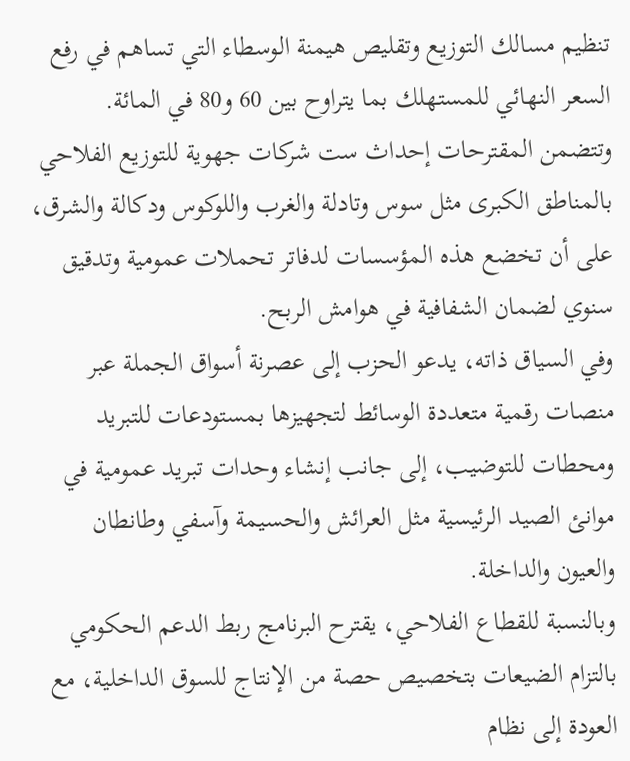تنظيم مسالك التوزيع وتقليص هيمنة الوسطاء التي تساهم في رفع السعر النهائي للمستهلك بما يتراوح بين 60 و80 في المائة.
وتتضمن المقترحات إحداث ست شركات جهوية للتوزيع الفلاحي بالمناطق الكبرى مثل سوس وتادلة والغرب واللوكوس ودكالة والشرق، على أن تخضع هذه المؤسسات لدفاتر تحملات عمومية وتدقيق سنوي لضمان الشفافية في هوامش الربح.
وفي السياق ذاته، يدعو الحزب إلى عصرنة أسواق الجملة عبر منصات رقمية متعددة الوسائط لتجهيزها بمستودعات للتبريد ومحطات للتوضيب، إلى جانب إنشاء وحدات تبريد عمومية في موانئ الصيد الرئيسية مثل العرائش والحسيمة وآسفي وطانطان والعيون والداخلة.
وبالنسبة للقطاع الفلاحي، يقترح البرنامج ربط الدعم الحكومي بالتزام الضيعات بتخصيص حصة من الإنتاج للسوق الداخلية، مع العودة إلى نظام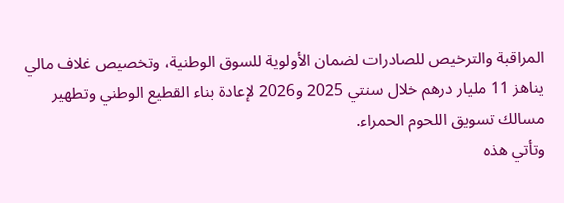المراقبة والترخيص للصادرات لضمان الأولوية للسوق الوطنية، وتخصيص غلاف مالي يناهز 11 مليار درهم خلال سنتي 2025 و2026 لإعادة بناء القطيع الوطني وتطهير مسالك تسويق اللحوم الحمراء.
وتأتي هذه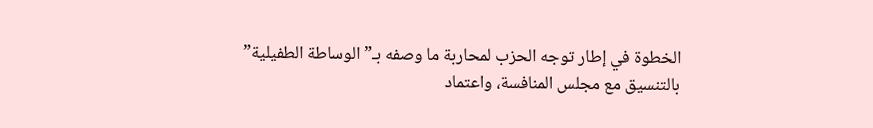الخطوة في إطار توجه الحزب لمحاربة ما وصفه بـ”الوساطة الطفيلية” بالتنسيق مع مجلس المنافسة، واعتماد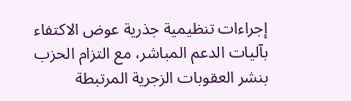إجراءات تنظيمية جذرية عوض الاكتفاء بآليات الدعم المباشر، مع التزام الحزب بنشر العقوبات الزجرية المرتبطة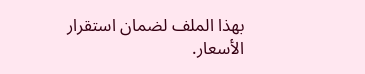بهذا الملف لضمان استقرار الأسعار.